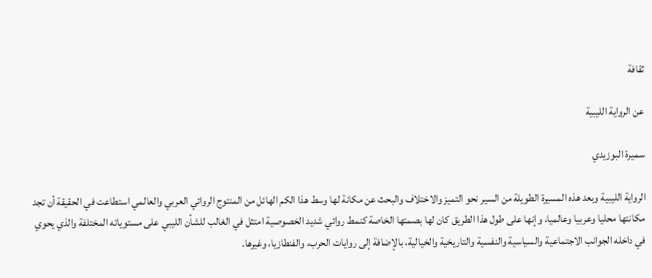ثقافة

عن الرواية الليبية

سميرة البوزيدي

الرواية الليبية وبعد هذه المسيرة الطويلة من السير نحو التميز والاختلاف والبحث عن مكانة لها وسط هذا الكم الهائل من المنتوج الروائي العربي والعالمي استطاعت في الحقيقة أن تجد مكانتها محليا وعربيا وعالميا، وإنها على طول هذا الطريق كان لها بصمتها الخاصة كنمط روائي شديد الخصوصية امتثل في الغالب للشأن الليبي على مستوياته المختلفة والذي يحوي في داخله الجوانب الاجتماعية والسياسية والنفسية والتاريخية والخيالية، بالإضافة إلى روايات الحرب، والفنطازيا، وغيرها.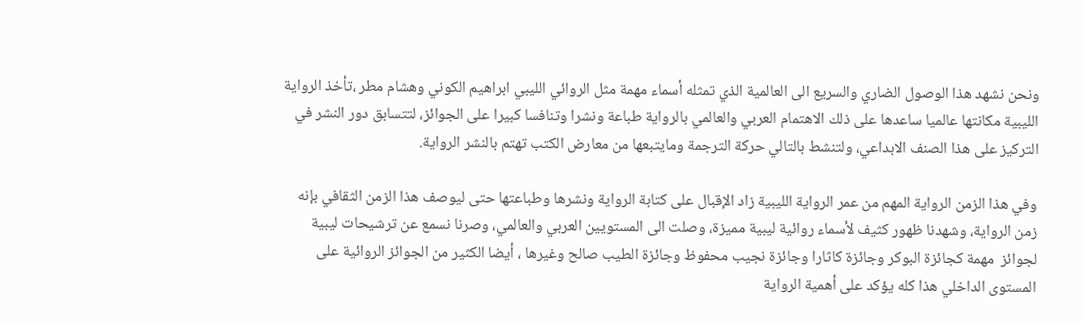ونحن نشهد هذا الوصول الضاري والسريع الى العالمية الذي تمثله أسماء مهمة مثل الروائي الليبي ابراهيم الكوني وهشام مطر ،تأخذ الرواية الليبية مكانتها عالميا ساعدها على ذلك الاهتمام العربي والعالمي بالرواية طباعة ونشرا وتنافسا كبيرا على الجوائز، لتتسابق دور النشر في التركيز على هذا الصنف الابداعي، ولتنشط بالتالي حركة الترجمة ومايتبعها من معارض الكتب تهتم بالنشر الرواية.

وفي هذا الزمن الرواية المهم من عمر الرواية الليبية زاد الإقبال على كتابة الرواية ونشرها وطباعتها حتى ليوصف هذا الزمن الثقافي بإنه زمن الرواية، وشهدنا ظهور كثيف لأسماء روائية ليبية مميزة، وصلت الى المستويين العربي والعالمي، وصرنا نسمع عن ترشيحات ليبية لجوائز  مهمة كجائزة البوكر وجائزة كاثارا وجائزة نجيب محفوظ وجائزة الطيب صالح وغيرها ، أيضا الكثير من الجوائز الروائية على المستوى الداخلي هذا كله يؤكد على أهمية الرواية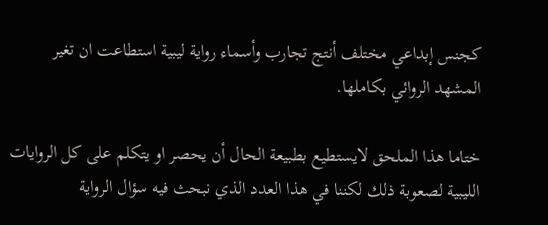كجنس إبداعي مختلف أنتج تجارب وأسماء رواية ليبية استطاعت ان تغير المشهد الروائي بكاملها.

ختاما هذا الملحق لايستطيع بطبيعة الحال أن يحصر او يتكلم على كل الروايات الليبية لصعوبة ذلك لكننا في هذا العدد الذي نبحث فيه سؤال الرواية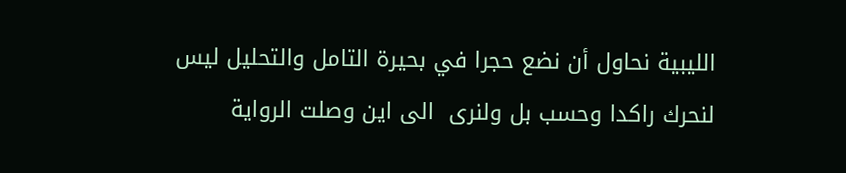الليبية نحاول أن نضع حجرا في بحيرة التامل والتحليل ليس لنحرك راكدا وحسب بل ولنرى  الى اين وصلت الرواية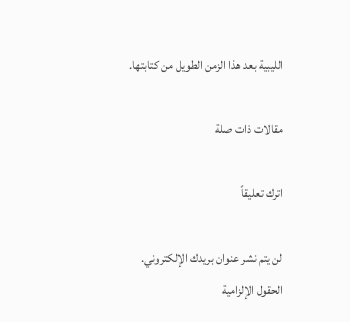الليبية بعد هذا الزمن الطويل من كتابتها.

مقالات ذات صلة

اترك تعليقاً

لن يتم نشر عنوان بريدك الإلكتروني. الحقول الإلزامية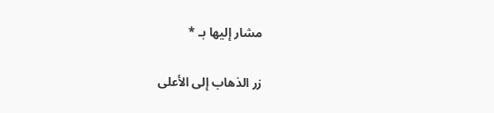مشار إليها بـ *

زر الذهاب إلى الأعلى